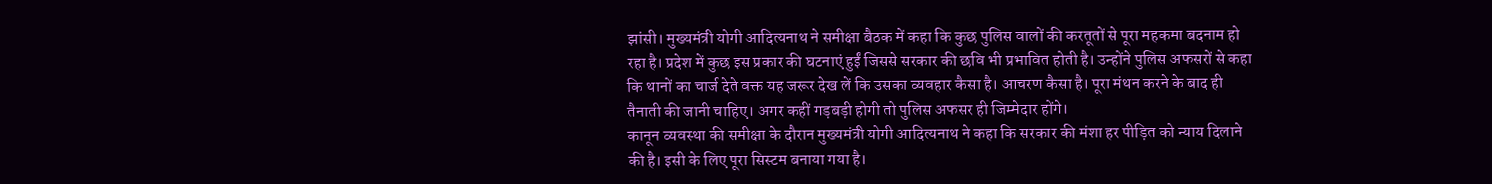झांसी। मुख्यमंत्री योगी आदित्यनाथ ने समीक्षा बैठक में कहा कि कुछ पुलिस वालों की करतूतों से पूरा महकमा बदनाम हो रहा है। प्रदेश में कुछ इस प्रकार की घटनाएं हुईं जिससे सरकार की छवि भी प्रभावित होती है। उन्होंने पुलिस अफसरों से कहा कि थानों का चार्ज देते वक्त यह जरूर देख लें कि उसका व्यवहार कैसा है। आचरण कैसा है। पूरा मंथन करने के बाद ही तैनाती की जानी चाहिए। अगर कहीं गड़बड़ी होगी तो पुलिस अफसर ही जिम्मेदार होंगे।
कानून व्यवस्था की समीक्षा के दौरान मुख्यमंत्री योगी आदित्यनाथ ने कहा कि सरकार की मंशा हर पीड़ित को न्याय दिलाने की है। इसी के लिए पूरा सिस्टम बनाया गया है।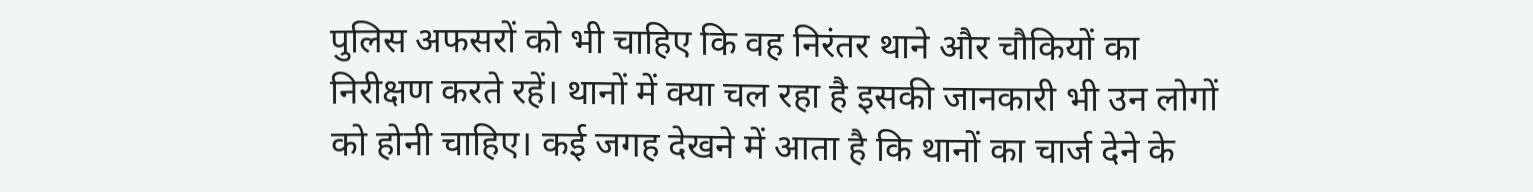पुलिस अफसरों को भी चाहिए कि वह निरंतर थाने और चौकियों का निरीक्षण करते रहें। थानों में क्या चल रहा है इसकी जानकारी भी उन लोगों को होनी चाहिए। कई जगह देखने में आता है कि थानों का चार्ज देने के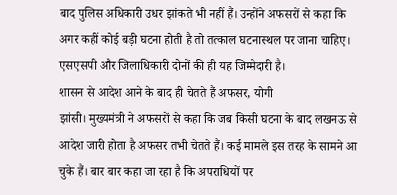बाद पुलिस अधिकारी उधर झांकते भी नहीं हैं। उन्होंने अफसरों से कहा कि अगर कहीं कोई बड़ी घटना होती है तो तत्काल घटनास्थल पर जाना चाहिए। एसएसपी और जिलाधिकारी दोनों की ही यह जिम्मेदारी है।
शासन से आदेश आने के बाद ही चेतते हैं अफसर, योगी
झांसी। मुख्यमंत्री ने अफसरों से कहा कि जब किसी घटना के बाद लखनऊ से आदेश जारी होता है अफसर तभी चेतते हैं। कई मामले इस तरह के सामने आ चुके हैं। बार बार कहा जा रहा है कि अपराधियों पर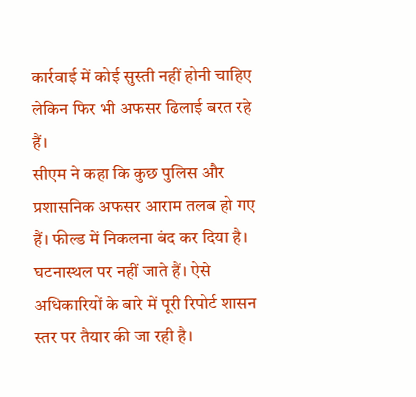कार्रवाई में कोई सुस्ती नहीं होनी चाहिए लेकिन फिर भी अफसर ढिलाई बरत रहे हैं।
सीएम ने कहा कि कुछ पुलिस और प्रशासनिक अफसर आराम तलब हो गए हैं। फील्ड में निकलना बंद कर दिया है। घटनास्थल पर नहीं जाते हैं। ऐसे अधिकारियों के बारे में पूरी रिपोर्ट शासन स्तर पर तैयार की जा रही है।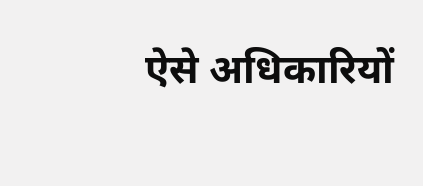ऐसे अधिकारियों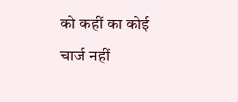को कहीं का कोई चार्ज नहीं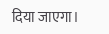दिया जाएगा।